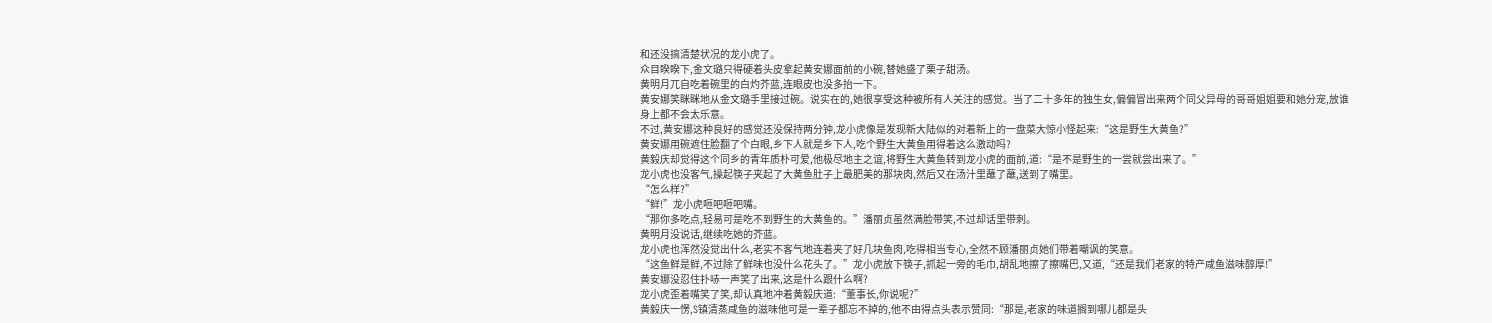和还没搞清楚状况的龙小虎了。
众目睽睽下,金文璐只得硬着头皮拿起黄安娜面前的小碗,替她盛了栗子甜汤。
黄明月兀自吃着碗里的白灼芥蓝,连眼皮也没多抬一下。
黄安娜笑眯眯地从金文璐手里接过碗。说实在的,她很享受这种被所有人关注的感觉。当了二十多年的独生女,偏偏冒出来两个同父异母的哥哥姐姐要和她分宠,放谁身上都不会太乐意。
不过,黄安娜这种良好的感觉还没保持两分钟,龙小虎像是发现新大陆似的对着新上的一盘菜大惊小怪起来:“这是野生大黄鱼?”
黄安娜用碗遮住脸翻了个白眼,乡下人就是乡下人,吃个野生大黄鱼用得着这么激动吗?
黄毅庆却觉得这个同乡的青年质朴可爱,他极尽地主之谊,将野生大黄鱼转到龙小虎的面前,道:“是不是野生的一尝就尝出来了。”
龙小虎也没客气,操起筷子夹起了大黄鱼肚子上最肥美的那块肉,然后又在汤汁里蘸了蘸,送到了嘴里。
“怎么样?”
“鲜!”龙小虎咂吧咂吧嘴。
“那你多吃点,轻易可是吃不到野生的大黄鱼的。”潘丽贞虽然满脸带笑,不过却话里带刺。
黄明月没说话,继续吃她的芥蓝。
龙小虎也浑然没觉出什么,老实不客气地连着夹了好几块鱼肉,吃得相当专心,全然不顾潘丽贞她们带着嘲讽的笑意。
“这鱼鲜是鲜,不过除了鲜味也没什么花头了。”龙小虎放下筷子,抓起一旁的毛巾,胡乱地擦了擦嘴巴,又道,“还是我们老家的特产咸鱼滋味醇厚!”
黄安娜没忍住扑哧一声笑了出来,这是什么跟什么啊?
龙小虎歪着嘴笑了笑,却认真地冲着黄毅庆道:“董事长,你说呢?”
黄毅庆一愣,S镇清蒸咸鱼的滋味他可是一辈子都忘不掉的,他不由得点头表示赞同:“那是,老家的味道搁到哪儿都是头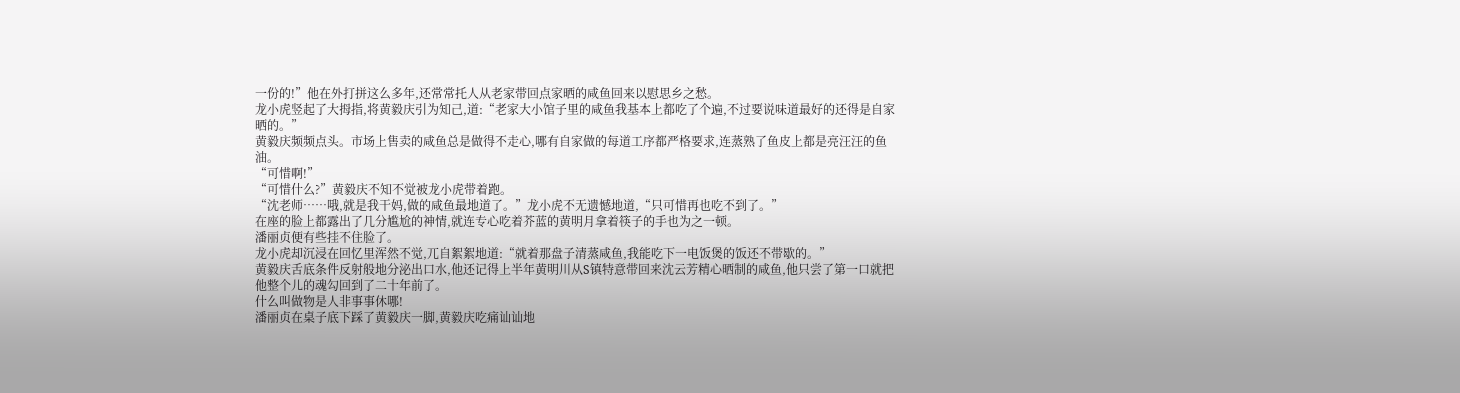一份的!”他在外打拼这么多年,还常常托人从老家带回点家晒的咸鱼回来以慰思乡之愁。
龙小虎竖起了大拇指,将黄毅庆引为知己,道:“老家大小馆子里的咸鱼我基本上都吃了个遍,不过要说味道最好的还得是自家晒的。”
黄毅庆频频点头。市场上售卖的咸鱼总是做得不走心,哪有自家做的每道工序都严格要求,连蒸熟了鱼皮上都是亮汪汪的鱼油。
“可惜啊!”
“可惜什么?”黄毅庆不知不觉被龙小虎带着跑。
“沈老师……哦,就是我干妈,做的咸鱼最地道了。”龙小虎不无遗憾地道,“只可惜再也吃不到了。”
在座的脸上都露出了几分尴尬的神情,就连专心吃着芥蓝的黄明月拿着筷子的手也为之一顿。
潘丽贞便有些挂不住脸了。
龙小虎却沉浸在回忆里浑然不觉,兀自絮絮地道:“就着那盘子清蒸咸鱼,我能吃下一电饭煲的饭还不带歇的。”
黄毅庆舌底条件反射般地分泌出口水,他还记得上半年黄明川从S镇特意带回来沈云芳精心晒制的咸鱼,他只尝了第一口就把他整个儿的魂勾回到了二十年前了。
什么叫做物是人非事事休哪!
潘丽贞在桌子底下踩了黄毅庆一脚,黄毅庆吃痛讪讪地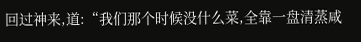回过神来,道:“我们那个时候没什么菜,全靠一盘清蒸咸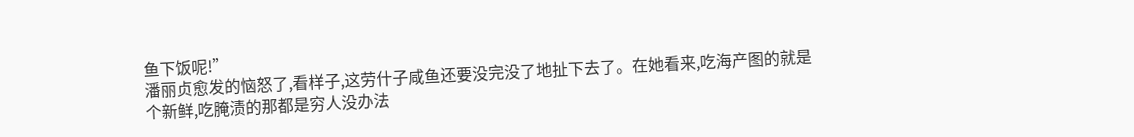鱼下饭呢!”
潘丽贞愈发的恼怒了,看样子,这劳什子咸鱼还要没完没了地扯下去了。在她看来,吃海产图的就是个新鲜,吃腌渍的那都是穷人没办法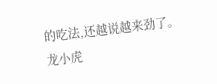的吃法,还越说越来劲了。
龙小虎